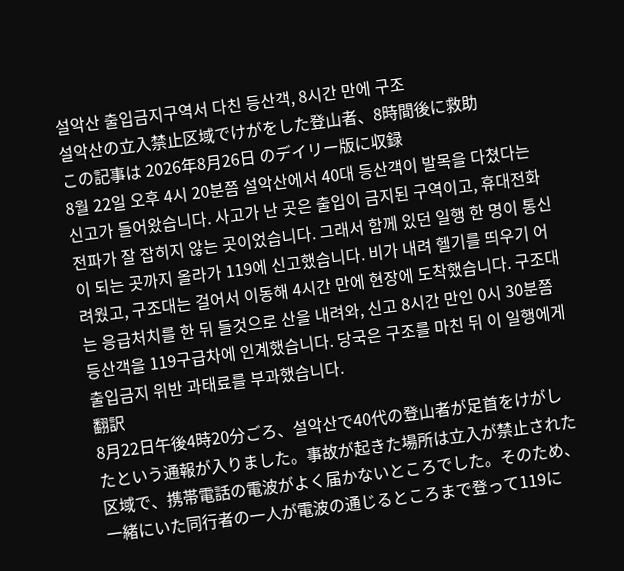설악산 출입금지구역서 다친 등산객, 8시간 만에 구조
설악산の立入禁止区域でけがをした登山者、8時間後に救助
この記事は 2026年8月26日 のデイリー版に収録
8월 22일 오후 4시 20분쯤 설악산에서 40대 등산객이 발목을 다쳤다는 신고가 들어왔습니다. 사고가 난 곳은 출입이 금지된 구역이고, 휴대전화 전파가 잘 잡히지 않는 곳이었습니다. 그래서 함께 있던 일행 한 명이 통신이 되는 곳까지 올라가 119에 신고했습니다. 비가 내려 헬기를 띄우기 어려웠고, 구조대는 걸어서 이동해 4시간 만에 현장에 도착했습니다. 구조대는 응급처치를 한 뒤 들것으로 산을 내려와, 신고 8시간 만인 0시 30분쯤 등산객을 119구급차에 인계했습니다. 당국은 구조를 마친 뒤 이 일행에게 출입금지 위반 과태료를 부과했습니다.
翻訳
8月22日午後4時20分ごろ、설악산で40代の登山者が足首をけがしたという通報が入りました。事故が起きた場所は立入が禁止された区域で、携帯電話の電波がよく届かないところでした。そのため、一緒にいた同行者の一人が電波の通じるところまで登って119に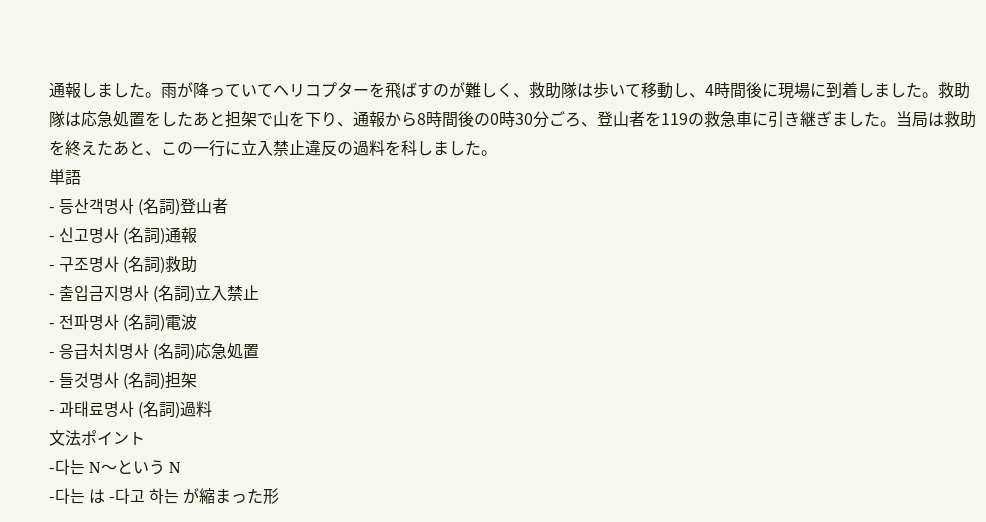通報しました。雨が降っていてヘリコプターを飛ばすのが難しく、救助隊は歩いて移動し、4時間後に現場に到着しました。救助隊は応急処置をしたあと担架で山を下り、通報から8時間後の0時30分ごろ、登山者を119の救急車に引き継ぎました。当局は救助を終えたあと、この一行に立入禁止違反の過料を科しました。
単語
- 등산객명사 (名詞)登山者
- 신고명사 (名詞)通報
- 구조명사 (名詞)救助
- 출입금지명사 (名詞)立入禁止
- 전파명사 (名詞)電波
- 응급처치명사 (名詞)応急処置
- 들것명사 (名詞)担架
- 과태료명사 (名詞)過料
文法ポイント
-다는 N〜という N
-다는 は -다고 하는 が縮まった形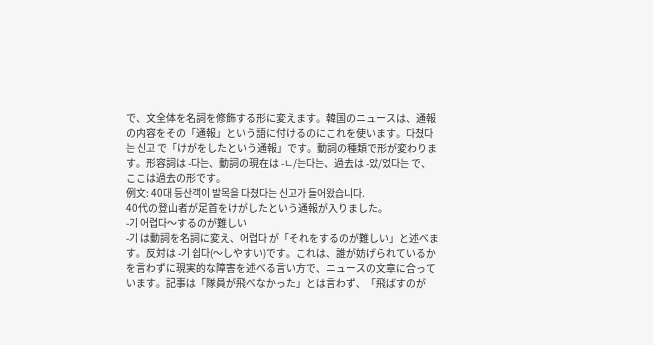で、文全体を名詞を修飾する形に変えます。韓国のニュースは、通報の内容をその「通報」という語に付けるのにこれを使います。다쳤다는 신고 で「けがをしたという通報」です。動詞の種類で形が変わります。形容詞は -다는、動詞の現在は -ㄴ/는다는、過去は -았/었다는 で、ここは過去の形です。
例文: 40대 등산객이 발목을 다쳤다는 신고가 들어왔습니다.
40代の登山者が足首をけがしたという通報が入りました。
-기 어렵다〜するのが難しい
-기 は動詞を名詞に変え、어렵다 が「それをするのが難しい」と述べます。反対は -기 쉽다(〜しやすい)です。これは、誰が妨げられているかを言わずに現実的な障害を述べる言い方で、ニュースの文章に合っています。記事は「隊員が飛べなかった」とは言わず、「飛ばすのが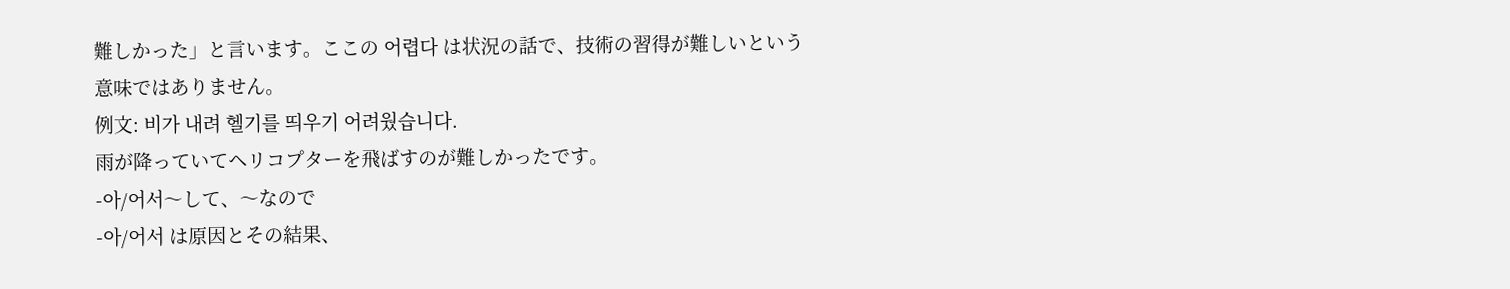難しかった」と言います。ここの 어렵다 は状況の話で、技術の習得が難しいという意味ではありません。
例文: 비가 내려 헬기를 띄우기 어려웠습니다.
雨が降っていてヘリコプターを飛ばすのが難しかったです。
-아/어서〜して、〜なので
-아/어서 は原因とその結果、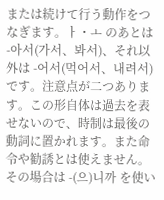または続けて行う動作をつなぎます。ㅏ・ㅗ のあとは -아서(가서、봐서)、それ以外は -어서(먹어서、내려서)です。注意点が二つあります。この形自体は過去を表せないので、時制は最後の動詞に置かれます。また命令や勧誘とは使えません。その場合は -(으)니까 を使い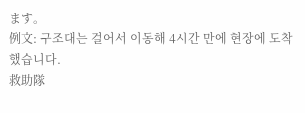ます。
例文: 구조대는 걸어서 이동해 4시간 만에 현장에 도착했습니다.
救助隊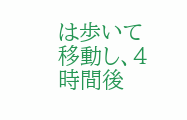は歩いて移動し、4時間後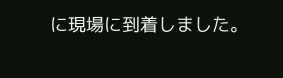に現場に到着しました。